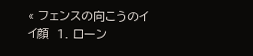« フェンスの向こうのイイ顔  1. ローン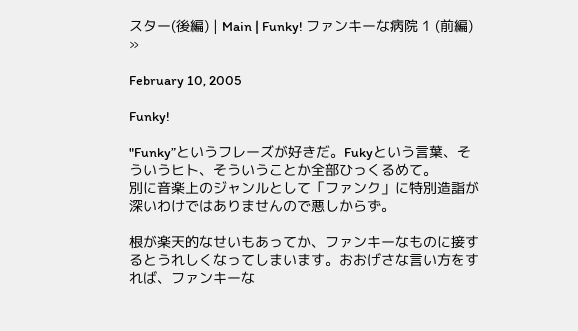スター(後編) | Main | Funky! ファンキーな病院 1 (前編) »

February 10, 2005

Funky!

"Funky”というフレーズが好きだ。Fukyという言葉、そういうヒト、そういうことか全部ひっくるめて。
別に音楽上のジャンルとして「ファンク」に特別造詣が深いわけではありませんので悪しからず。

根が楽天的なせいもあってか、ファンキーなものに接するとうれしくなってしまいます。おおげさな言い方をすれば、ファンキーな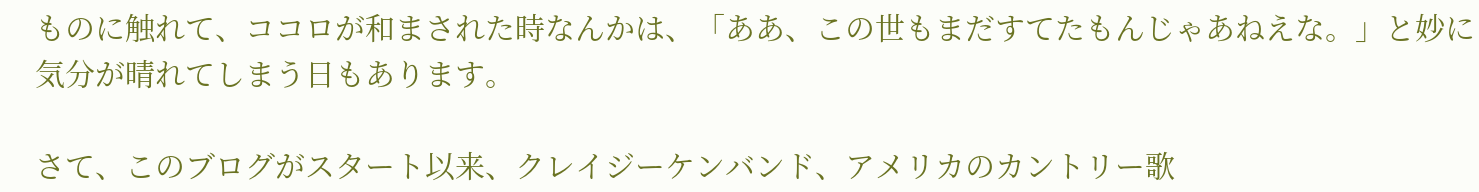ものに触れて、ココロが和まされた時なんかは、「ああ、この世もまだすてたもんじゃあねえな。」と妙に気分が晴れてしまう日もあります。

さて、このブログがスタート以来、クレイジーケンバンド、アメリカのカントリー歌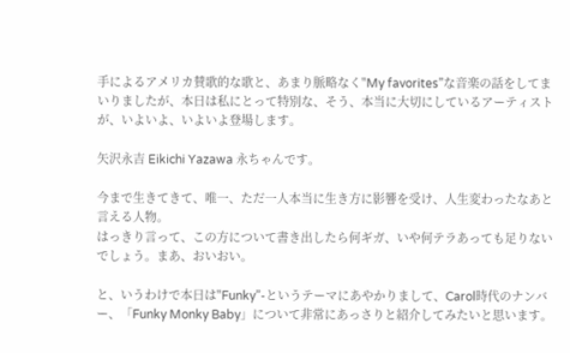手によるアメリカ賛歌的な歌と、あまり脈略なく"My favorites”な音楽の話をしてまいりましたが、本日は私にとって特別な、そう、本当に大切にしているアーティストが、いよいよ、いよいよ登場します。

矢沢永吉 Eikichi Yazawa 永ちゃんです。

今まで生きてきて、唯一、ただ一人本当に生き方に影響を受け、人生変わったなあと言える人物。
はっきり言って、この方について書き出したら何ギガ、いや何テラあっても足りないでしょう。まあ、おいおい。

と、いうわけで本日は"Funky”-というテーマにあやかりまして、Carol時代のナンバー、「Funky Monky Baby」について非常にあっさりと紹介してみたいと思います。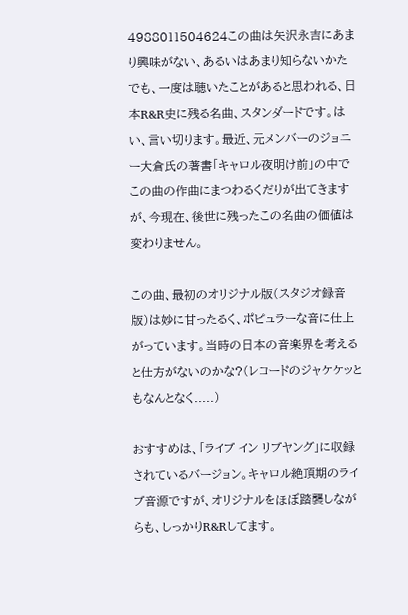4988011504624この曲は矢沢永吉にあまり興味がない、あるいはあまり知らないかたでも、一度は聴いたことがあると思われる、日本R&R史に残る名曲、スタンダードです。はい、言い切ります。最近、元メンバーのジョニー大倉氏の著書「キャロル夜明け前」の中でこの曲の作曲にまつわるくだりが出てきますが、今現在、後世に残ったこの名曲の価値は変わりません。

この曲、最初のオリジナル版(スタジオ録音版)は妙に甘ったるく、ポピュラーな音に仕上がっています。当時の日本の音楽界を考えると仕方がないのかな?(レコードのジャケケッともなんとなく.....)

おすすめは、「ライブ イン リブヤング」に収録されているバージョン。キャロル絶頂期のライブ音源ですが、オリジナルをほぼ踏襲しながらも、しっかりR&Rしてます。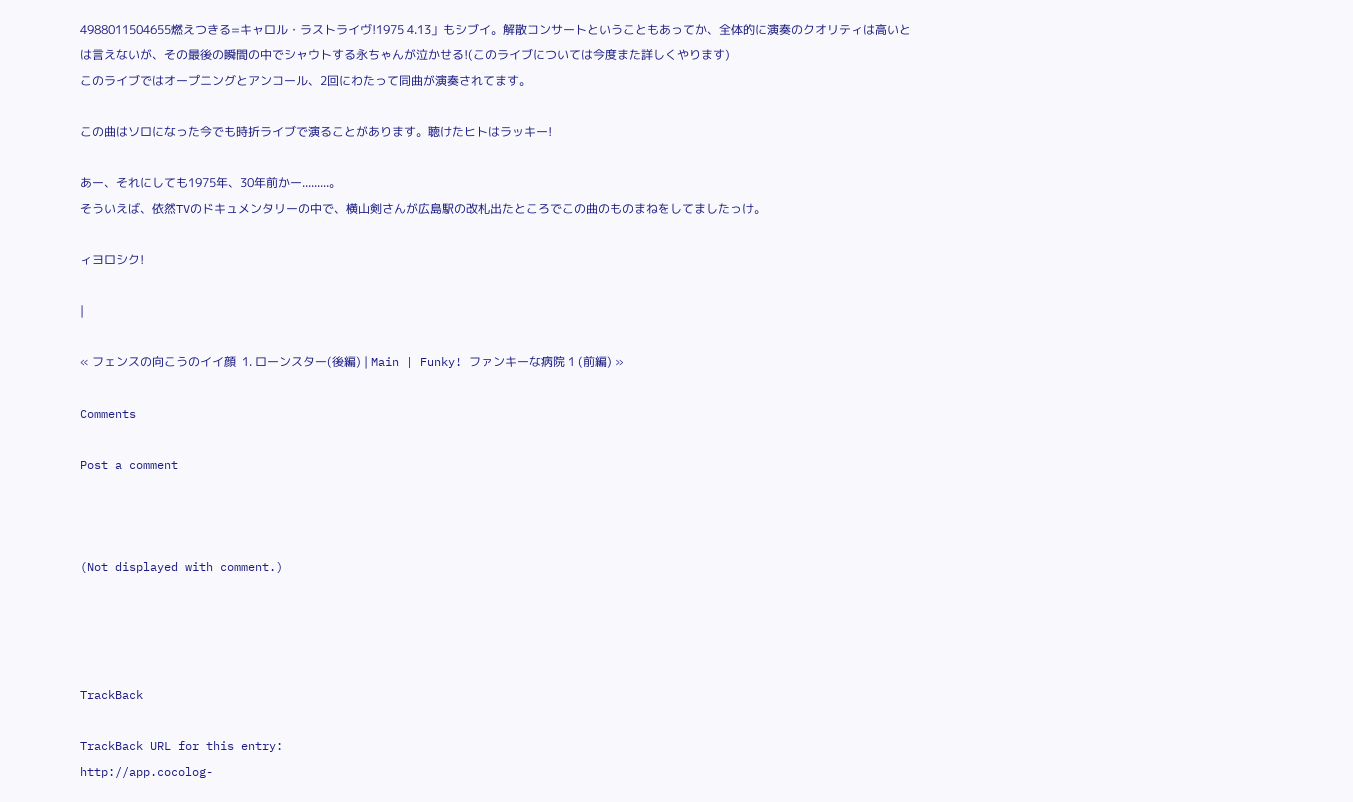4988011504655燃えつきる=キャロル・ラストライヴ!1975 4.13」もシブイ。解散コンサートということもあってか、全体的に演奏のクオリティは高いとは言えないが、その最後の瞬間の中でシャウトする永ちゃんが泣かせる!(このライブについては今度また詳しくやります)
このライブではオープニングとアンコール、2回にわたって同曲が演奏されてます。

この曲はソロになった今でも時折ライブで演ることがあります。聴けたヒトはラッキー!

あー、それにしても1975年、30年前かー.........。
そういえば、依然TVのドキュメンタリーの中で、横山剣さんが広島駅の改札出たところでこの曲のものまねをしてましたっけ。

ィヨロシク!

|

« フェンスの向こうのイイ顔  1. ローンスター(後編) | Main | Funky! ファンキーな病院 1 (前編) »

Comments

Post a comment



(Not displayed with comment.)




TrackBack

TrackBack URL for this entry:
http://app.cocolog-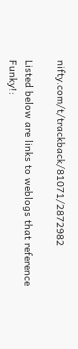nifty.com/t/trackback/81071/2872982

Listed below are links to weblogs that reference Funky!: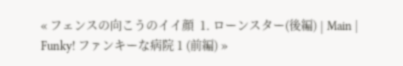« フェンスの向こうのイイ顔  1. ローンスター(後編) | Main | Funky! ファンキーな病院 1 (前編) »